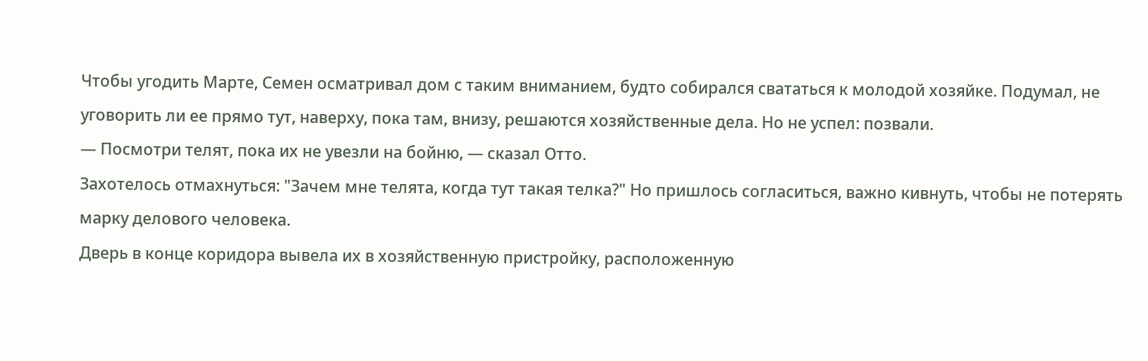Чтобы угодить Марте, Семен осматривал дом с таким вниманием, будто собирался свататься к молодой хозяйке. Подумал, не уговорить ли ее прямо тут, наверху, пока там, внизу, решаются хозяйственные дела. Но не успел: позвали.
— Посмотри телят, пока их не увезли на бойню, — сказал Отто.
Захотелось отмахнуться: "Зачем мне телята, когда тут такая телка?" Но пришлось согласиться, важно кивнуть, чтобы не потерять марку делового человека.
Дверь в конце коридора вывела их в хозяйственную пристройку, расположенную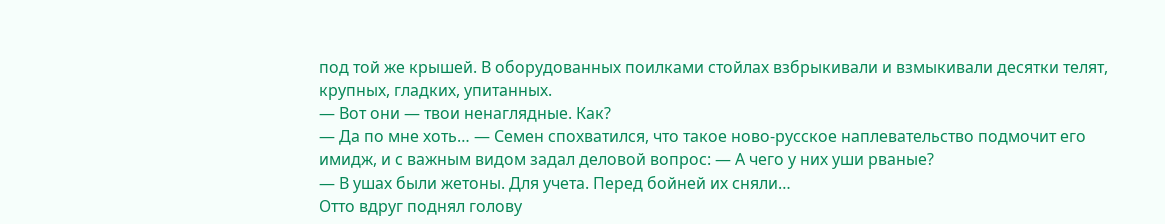под той же крышей. В оборудованных поилками стойлах взбрыкивали и взмыкивали десятки телят, крупных, гладких, упитанных.
— Вот они — твои ненаглядные. Как?
— Да по мне хоть… — Семен спохватился, что такое ново-русское наплевательство подмочит его имидж, и с важным видом задал деловой вопрос: — А чего у них уши рваные?
— В ушах были жетоны. Для учета. Перед бойней их сняли…
Отто вдруг поднял голову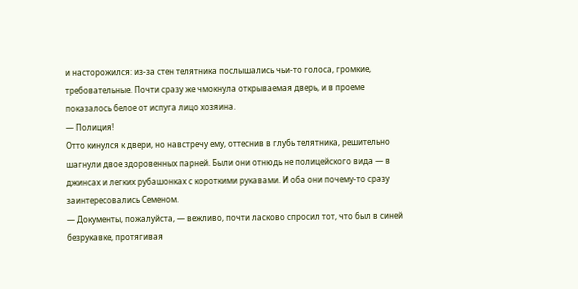и насторожился: из-за стен телятника послышались чьи-то голоса, громкие, требовательные. Почти сразу же чмокнула открываемая дверь, и в проеме показалось белое от испуга лицо хозяина.
— Полиция!
Отто кинулся к двери, но навстречу ему, оттеснив в глубь телятника, решительно шагнули двое здоровенных парней. Были они отнюдь не полицейского вида — в джинсах и легких рубашонках с короткими рукавами. И оба они почему-то сразу заинтересовались Семеном.
— Документы, пожалуйста, — вежливо, почти ласково спросил тот, что был в синей безрукавке, протягивая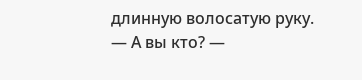длинную волосатую руку.
— А вы кто? —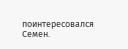поинтересовался Семен.